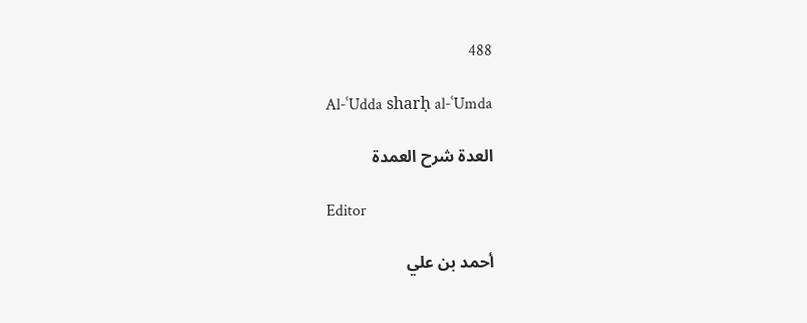488

Al-ʿUdda sharḥ al-ʿUmda

العدة شرح العمدة

Editor

أحمد بن علي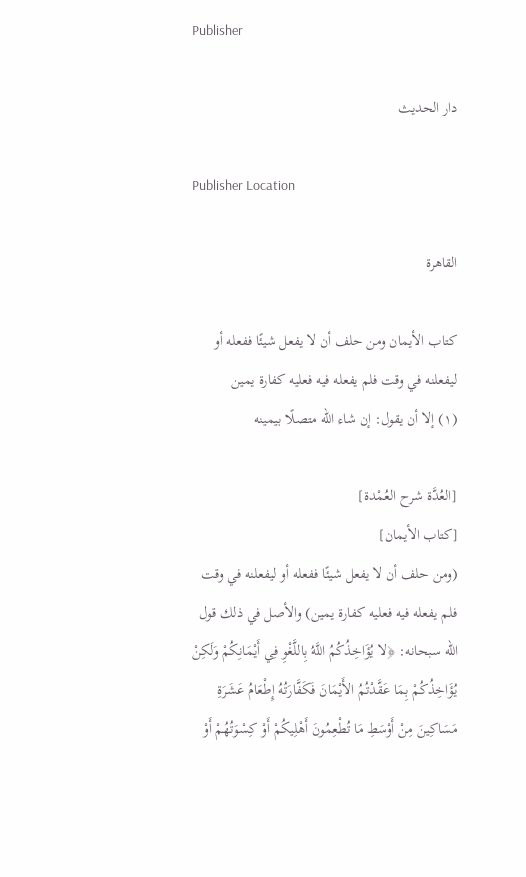Publisher

دار الحديث

Publisher Location

القاهرة

كتاب الأيمان ومن حلف أن لا يفعل شيئًا ففعله أو ليفعلنه في وقت فلم يفعله فيه فعليه كفارة يمين
(١) إلا أن يقول: إن شاء الله متصلًا بيمينه

[العُدَّة شرح العُمْدة]
[كتاب الأيمان]
(ومن حلف أن لا يفعل شيئًا ففعله أو ليفعلنه في وقت فلم يفعله فيه فعليه كفارة يمين) والأصل في ذلك قول الله سبحانه: ﴿لا يُؤَاخِذُكُمُ اللَّهُ بِاللَّغْوِ فِي أَيْمَانِكُمْ وَلَكِنْ يُؤَاخِذُكُمْ بِمَا عَقَّدْتُمُ الأَيْمَانَ فَكَفَّارَتُهُ إِطْعَامُ عَشَرَةِ مَسَاكِينَ مِنْ أَوْسَطِ مَا تُطْعِمُونَ أَهْلِيكُمْ أَوْ كِسْوَتُهُمْ أَوْ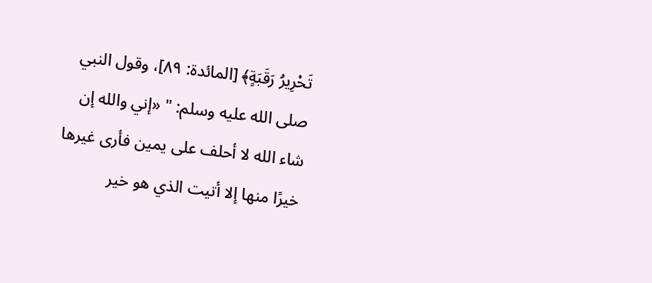تَحْرِيرُ رَقَبَةٍ﴾ [المائدة: ٨٩]، وقول النبي صلى الله عليه وسلم: " «إني والله إن شاء الله لا أحلف على يمين فأرى غيرها خيرًا منها إلا أتيت الذي هو خير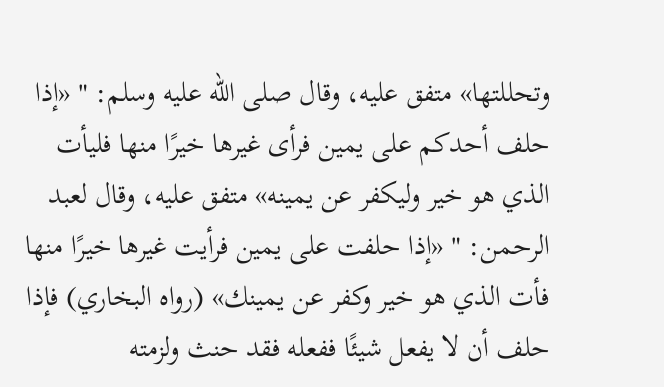وتحللتها» متفق عليه، وقال صلى الله عليه وسلم: " «إذا حلف أحدكم على يمين فرأى غيرها خيرًا منها فليأت الذي هو خير وليكفر عن يمينه» متفق عليه، وقال لعبد الرحمن: " «إذا حلفت على يمين فرأيت غيرها خيرًا منها فأت الذي هو خير وكفر عن يمينك» (رواه البخاري) فإذا حلف أن لا يفعل شيئًا ففعله فقد حنث ولزمته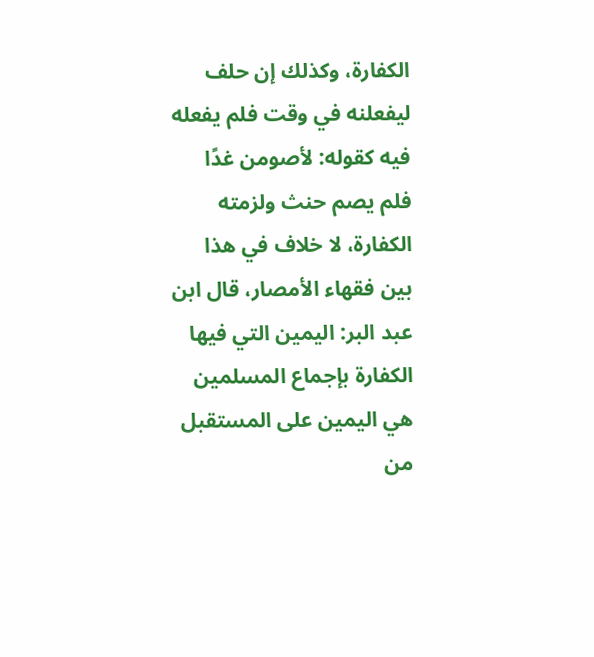الكفارة، وكذلك إن حلف ليفعلنه في وقت فلم يفعله فيه كقوله: لأصومن غدًا فلم يصم حنث ولزمته الكفارة، لا خلاف في هذا بين فقهاء الأمصار، قال ابن عبد البر: اليمين التي فيها الكفارة بإجماع المسلمين هي اليمين على المستقبل من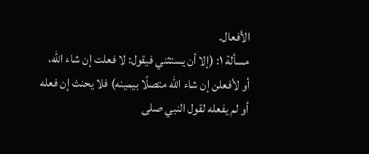الأفعال.
مسألة ١: (إلا أن يستثني فيقول: لا فعلت إن شاء الله، أو لأفعلن إن شاء الله متصلًا بيمينه) فلا يحنث إن فعله أو لم يفعله لقول النبي صلى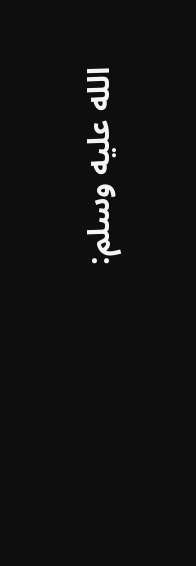الله عليه وسلم: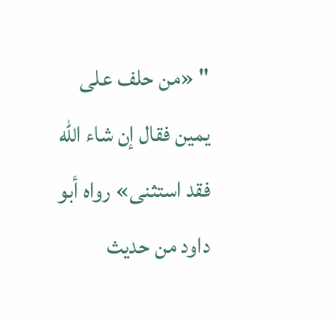" «من حلف على يمين فقال إن شاء الله فقد استثنى» رواه أبو داود من حديث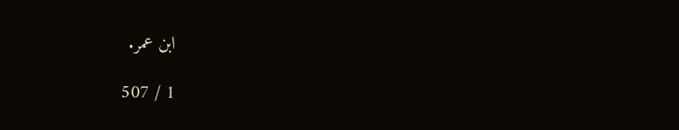ابن عمر.

1 / 507